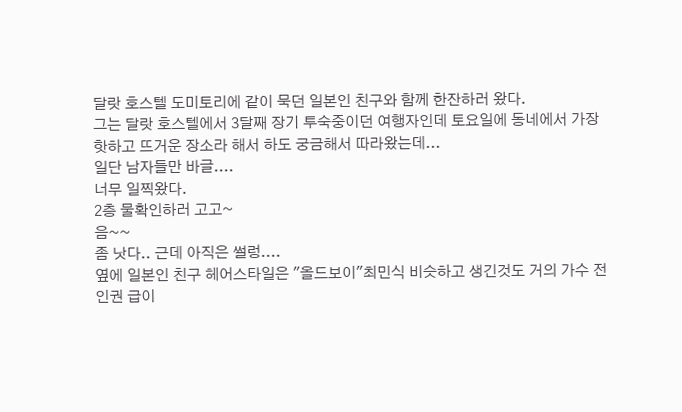달랏 호스텔 도미토리에 같이 묵던 일본인 친구와 함께 한잔하러 왔다.
그는 달랏 호스텔에서 3달째 장기 투숙중이던 여행자인데 토요일에 동네에서 가장 핫하고 뜨거운 장소라 해서 하도 궁금해서 따라왔는데...
일단 남자들만 바글....
너무 일찍왔다.
2층 물확인하러 고고~
음~~
좀 낫다.. 근데 아직은 썰렁....
옆에 일본인 친구 헤어스타일은 "올드보이"최민식 비슷하고 생긴것도 거의 가수 전인권 급이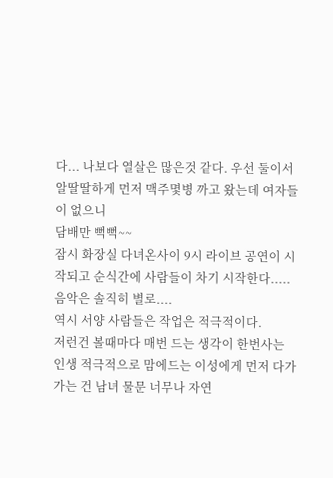다... 나보다 열살은 많은것 같다. 우선 둘이서 알딸딸하게 먼저 맥주몇병 까고 왔는데 여자들이 없으니
담배만 뻑뻑~~
잠시 화장실 다녀온사이 9시 라이브 공연이 시작되고 순식간에 사람들이 차기 시작한다.....
음악은 솔직히 별로....
역시 서양 사람들은 작업은 적극적이다.
저런건 볼때마다 매번 드는 생각이 한번사는 인생 적극적으로 맘에드는 이성에게 먼저 다가가는 건 남녀 물문 너무나 자연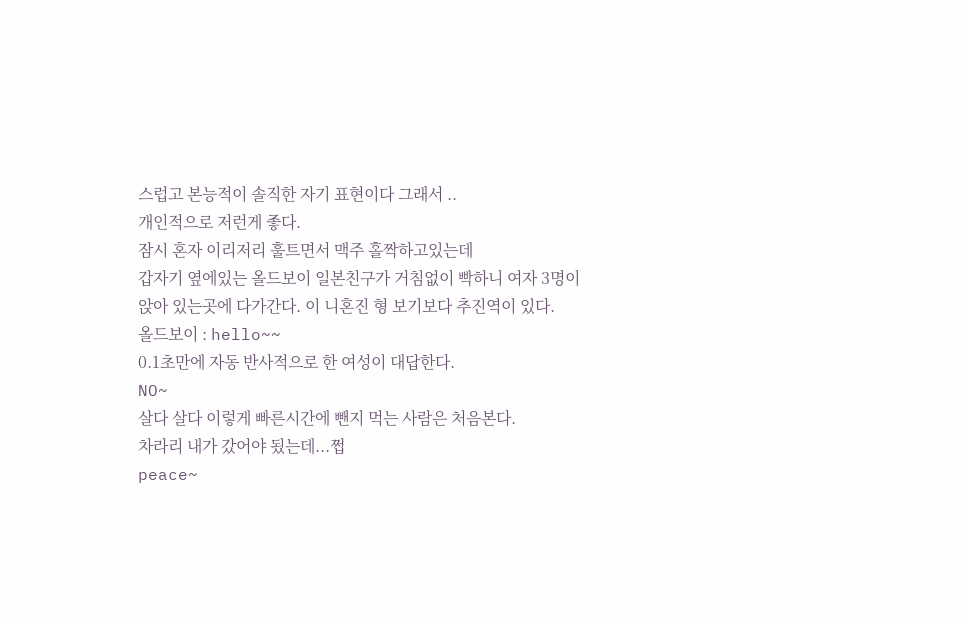스럽고 본능적이 솔직한 자기 표현이다 그래서 ..
개인적으로 저런게 좋다.
잠시 혼자 이리저리 훌트면서 맥주 홀짝하고있는데
갑자기 옆에있는 올드보이 일본친구가 거침없이 빡하니 여자 3명이 앉아 있는곳에 다가간다. 이 니혼진 형 보기보다 추진역이 있다.
올드보이 : hello~~
0.1초만에 자동 반사적으로 한 여성이 대답한다.
NO~
살다 살다 이렇게 빠른시간에 뺀지 먹는 사람은 처음본다.
차라리 내가 갔어야 됬는데...쩝
peace~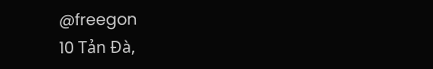@freegon
10 Tản Đà,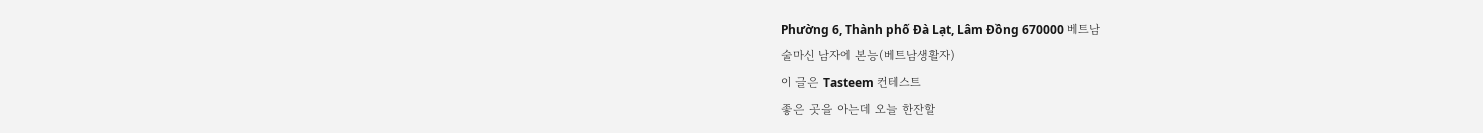Phường 6, Thành phố Đà Lạt, Lâm Đồng 670000 베트남
술마신 남자에 본능(베트남생활자)
이 글은 Tasteem 컨테스트
좋은 곳을 아는데 오늘 한잔할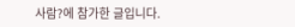사람?에 참가한 글입니다.